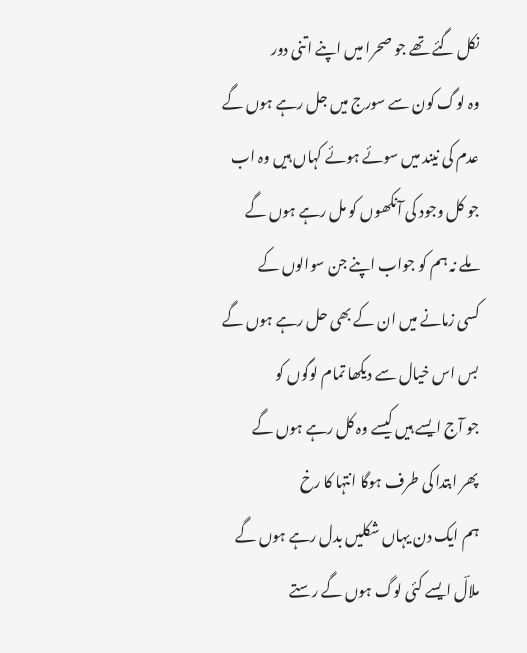نکل گئے تھے جو صحرا میں اپنے اتنی دور
وہ لوگ کون سے سورج میں جل رہے ہوں گے
عدم کی نیند میں سوئے ہوئے کہاں ہیں وہ اب
جو کل وجود کی آنکھوں کو مل رہے ہوں گے
ملے نہ ہم کو جواب اپنے جن سوالوں کے
کسی زمانے میں ان کے بھی حل رہے ہوں گے
بس اس خیال سے دیکھا تمام لوگوں کو
جو آج ایسے ہیں کیسے وہ کل رہے ہوں گے
پھر ابتدا کی طرف ہوگا انتہا کا رخ
ہم ایک دن یہاں شکلیں بدل رہے ہوں گے
ملالؔ ایسے کئی لوگ ہوں گے رستے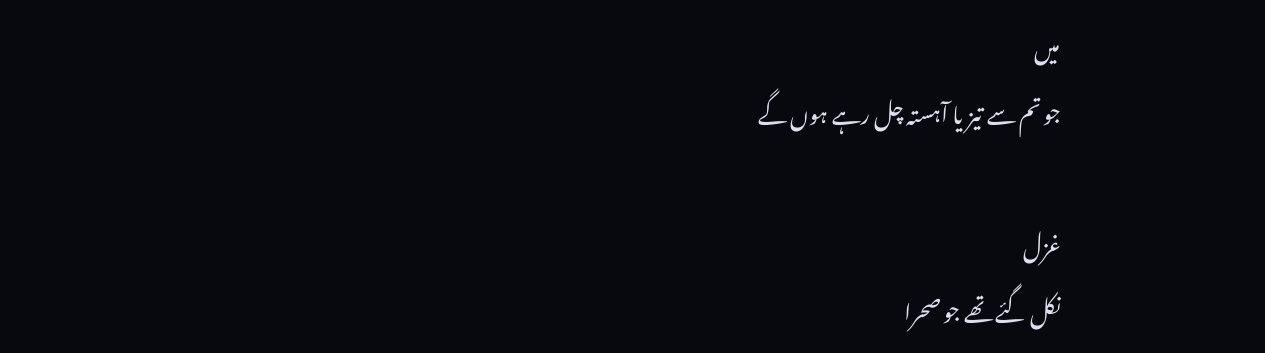میں
جو تم سے تیز یا آہستہ چل رہے ہوں گے

غزل
نکل گئے تھے جو صحرا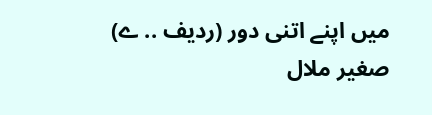میں اپنے اتنی دور (ردیف .. ے)
صغیر ملال